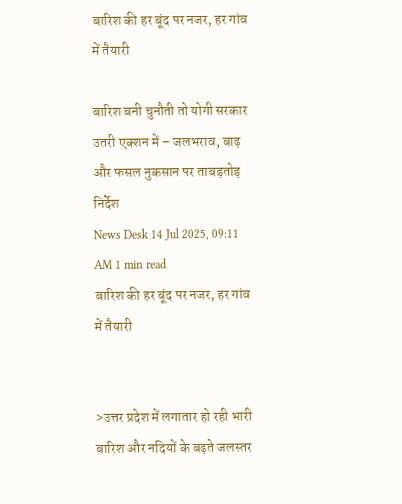बारिश की हर बूंद पर नजर, हर गांव में तैयारी

बारिश बनी चुनौती तो योगी सरकार उतरी एक्शन में – जलभराव, बाढ़ और फसल नुकसान पर ताबड़तोड़ निर्देश
News Desk 14 Jul 2025, 09:11 AM 1 min read
बारिश की हर बूंद पर नजर, हर गांव में तैयारी


>उत्तर प्रदेश में लगातार हो रही भारी बारिश और नदियों के बढ़ते जलस्तर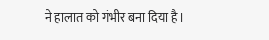ने हालात को गंभीर बना दिया है।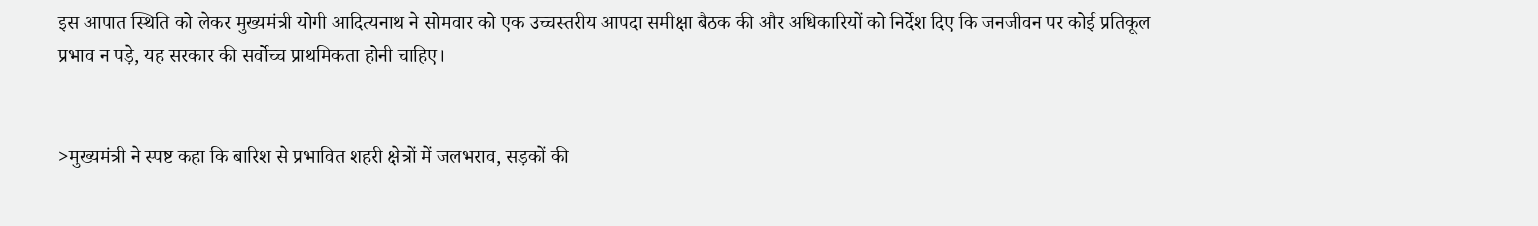इस आपात स्थिति को लेकर मुख्यमंत्री योगी आदित्यनाथ ने सोमवार को एक उच्चस्तरीय आपदा समीक्षा बैठक की और अधिकारियों को निर्देश दिए कि जनजीवन पर कोई प्रतिकूल प्रभाव न पड़े, यह सरकार की सर्वोच्च प्राथमिकता होनी चाहिए।


>मुख्यमंत्री ने स्पष्ट कहा कि बारिश से प्रभावित शहरी क्षेत्रों में जलभराव, सड़कों की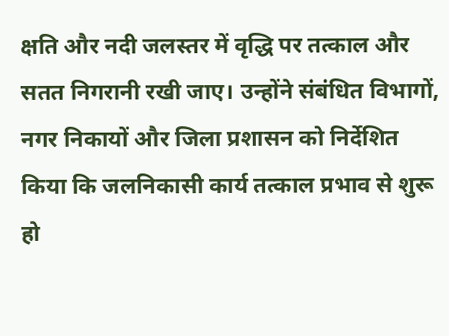क्षति और नदी जलस्तर में वृद्धि पर तत्काल और सतत निगरानी रखी जाए। उन्होंने संबंधित विभागों, नगर निकायों और जिला प्रशासन को निर्देशित किया कि जलनिकासी कार्य तत्काल प्रभाव से शुरू हो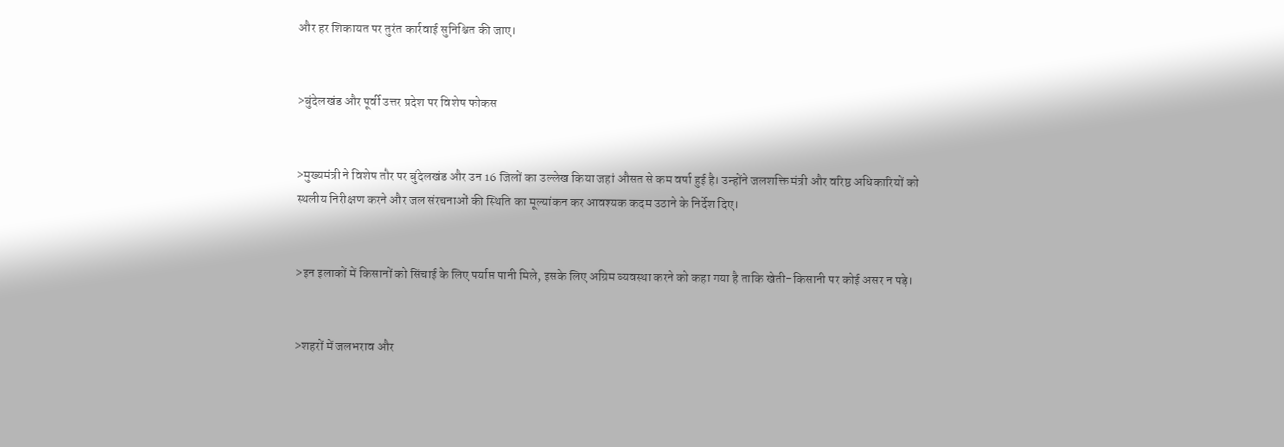और हर शिकायत पर तुरंत कार्रवाई सुनिश्चित की जाए।


>बुंदेलखंड और पूर्वी उत्तर प्रदेश पर विशेष फोकस


>मुख्यमंत्री ने विशेष तौर पर बुंदेलखंड और उन 16 जिलों का उल्लेख किया जहां औसत से कम वर्षा हुई है। उन्होंने जलशक्ति मंत्री और वरिष्ठ अधिकारियों को स्थलीय निरीक्षण करने और जल संरचनाओं की स्थिति का मूल्यांकन कर आवश्यक कदम उठाने के निर्देश दिए।


>इन इलाकों में किसानों को सिंचाई के लिए पर्याप्त पानी मिले, इसके लिए अग्रिम व्यवस्था करने को कहा गया है ताकि खेती-किसानी पर कोई असर न पड़े।


>शहरों में जलभराव और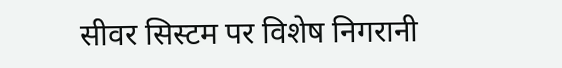सीवर सिस्टम पर विशेष निगरानी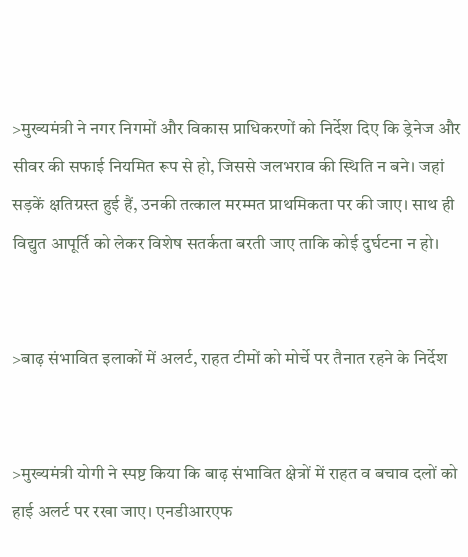>मुख्यमंत्री ने नगर निगमों और विकास प्राधिकरणों को निर्देश दिए कि ड्रेनेज और सीवर की सफाई नियमित रूप से हो, जिससे जलभराव की स्थिति न बने। जहां सड़कें क्षतिग्रस्त हुई हैं, उनकी तत्काल मरम्मत प्राथमिकता पर की जाए। साथ ही विद्युत आपूर्ति को लेकर विशेष सतर्कता बरती जाए ताकि कोई दुर्घटना न हो।


>बाढ़ संभावित इलाकों में अलर्ट, राहत टीमों को मोर्चे पर तैनात रहने के निर्देश


>मुख्यमंत्री योगी ने स्पष्ट किया कि बाढ़ संभावित क्षेत्रों में राहत व बचाव दलों को हाई अलर्ट पर रखा जाए। एनडीआरएफ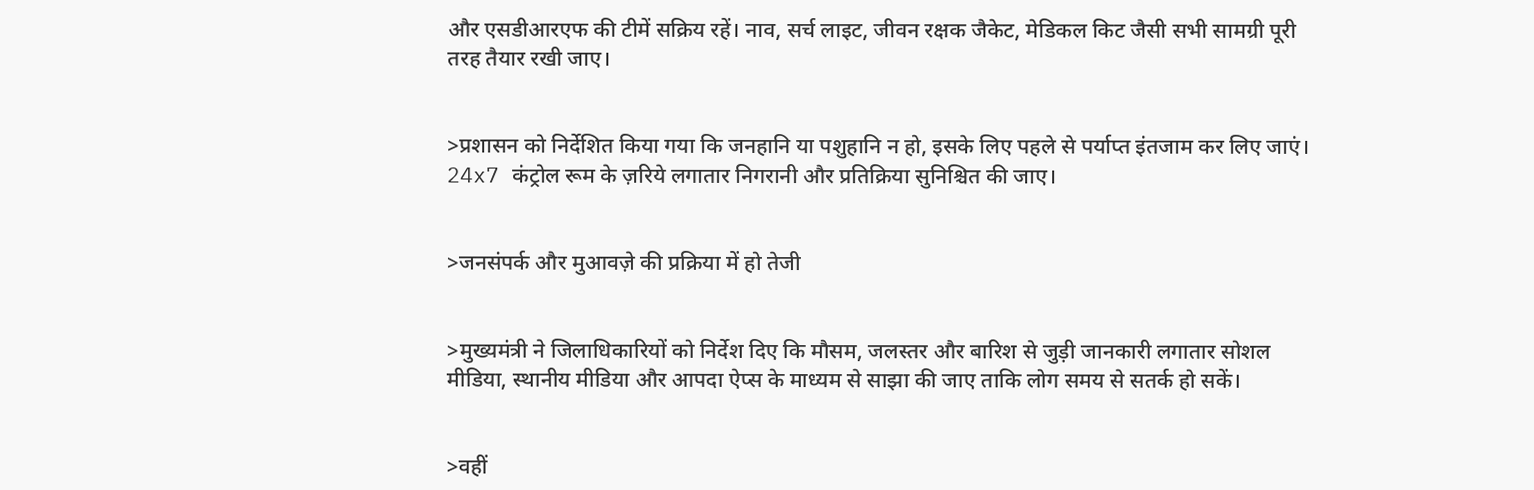और एसडीआरएफ की टीमें सक्रिय रहें। नाव, सर्च लाइट, जीवन रक्षक जैकेट, मेडिकल किट जैसी सभी सामग्री पूरी तरह तैयार रखी जाए।


>प्रशासन को निर्देशित किया गया कि जनहानि या पशुहानि न हो, इसके लिए पहले से पर्याप्त इंतजाम कर लिए जाएं। 24x7 कंट्रोल रूम के ज़रिये लगातार निगरानी और प्रतिक्रिया सुनिश्चित की जाए।


>जनसंपर्क और मुआवज़े की प्रक्रिया में हो तेजी


>मुख्यमंत्री ने जिलाधिकारियों को निर्देश दिए कि मौसम, जलस्तर और बारिश से जुड़ी जानकारी लगातार सोशल मीडिया, स्थानीय मीडिया और आपदा ऐप्स के माध्यम से साझा की जाए ताकि लोग समय से सतर्क हो सकें।


>वहीं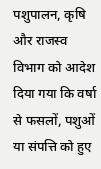पशुपालन, कृषि और राजस्व विभाग को आदेश दिया गया कि वर्षा से फसलों, पशुओं या संपत्ति को हुए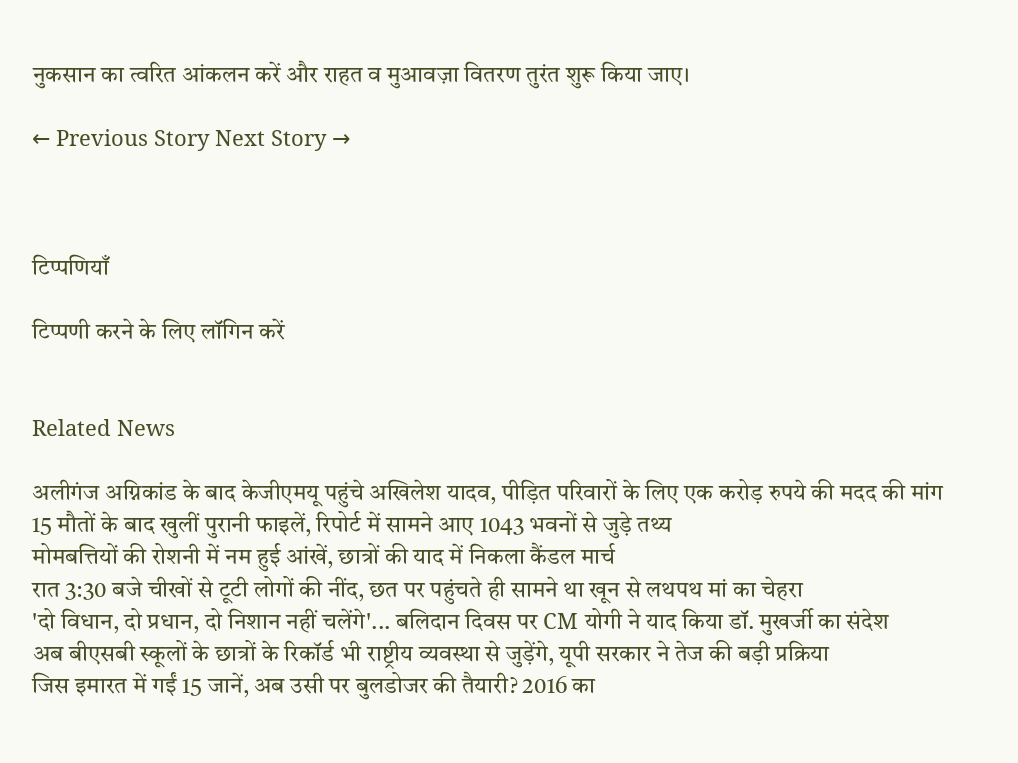नुकसान का त्वरित आंकलन करें और राहत व मुआवज़ा वितरण तुरंत शुरू किया जाए।

← Previous Story Next Story →



टिप्पणियाँ

टिप्पणी करने के लिए लॉगिन करें


Related News

अलीगंज अग्निकांड के बाद केजीएमयू पहुंचे अखिलेश यादव, पीड़ित परिवारों के लिए एक करोड़ रुपये की मदद की मांग
15 मौतों के बाद खुलीं पुरानी फाइलें, रिपोर्ट में सामने आए 1043 भवनों से जुड़े तथ्य
मोमबत्तियों की रोशनी में नम हुई आंखें, छात्रों की याद में निकला कैंडल मार्च
रात 3:30 बजे चीखों से टूटी लोगों की नींद, छत पर पहुंचते ही सामने था खून से लथपथ मां का चेहरा
'दो विधान, दो प्रधान, दो निशान नहीं चलेंगे'... बलिदान दिवस पर CM योगी ने याद किया डॉ. मुखर्जी का संदेश
अब बीएसबी स्कूलों के छात्रों के रिकॉर्ड भी राष्ट्रीय व्यवस्था से जुड़ेंगे, यूपी सरकार ने तेज की बड़ी प्रक्रिया
जिस इमारत में गईं 15 जानें, अब उसी पर बुलडोजर की तैयारी? 2016 का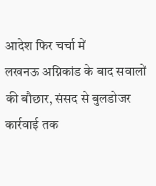आदेश फिर चर्चा में
लखनऊ अग्निकांड के बाद सवालों की बौछार, संसद से बुलडोजर कार्रवाई तक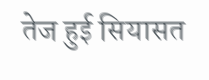तेज हुई सियासत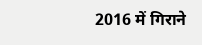2016 में गिराने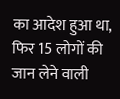का आदेश हुआ था, फिर 15 लोगों की जान लेने वाली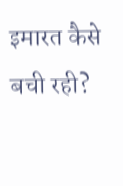इमारत कैसे बची रही?